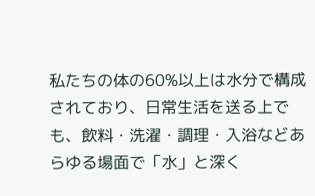私たちの体の60%以上は水分で構成されており、日常生活を送る上でも、飲料・洗濯・調理・入浴などあらゆる場面で「水」と深く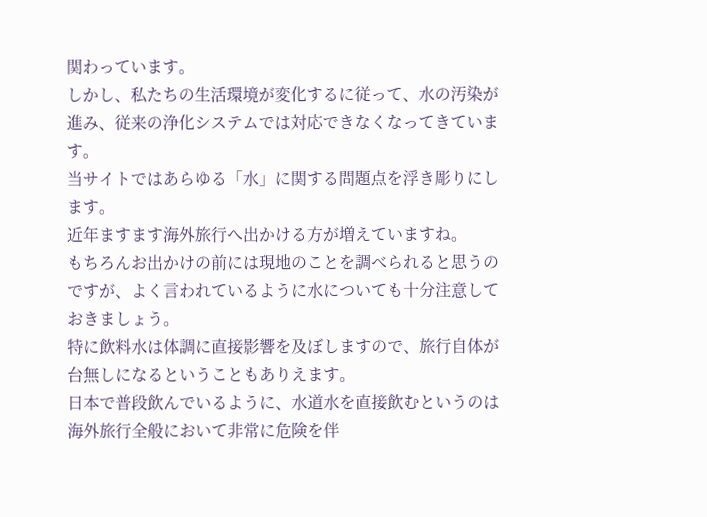関わっています。
しかし、私たちの生活環境が変化するに従って、水の汚染が進み、従来の浄化システムでは対応できなくなってきています。
当サイトではあらゆる「水」に関する問題点を浮き彫りにします。
近年ますます海外旅行へ出かける方が増えていますね。
もちろんお出かけの前には現地のことを調べられると思うのですが、よく言われているように水についても十分注意しておきましょう。
特に飲料水は体調に直接影響を及ぼしますので、旅行自体が台無しになるということもありえます。
日本で普段飲んでいるように、水道水を直接飲むというのは海外旅行全般において非常に危険を伴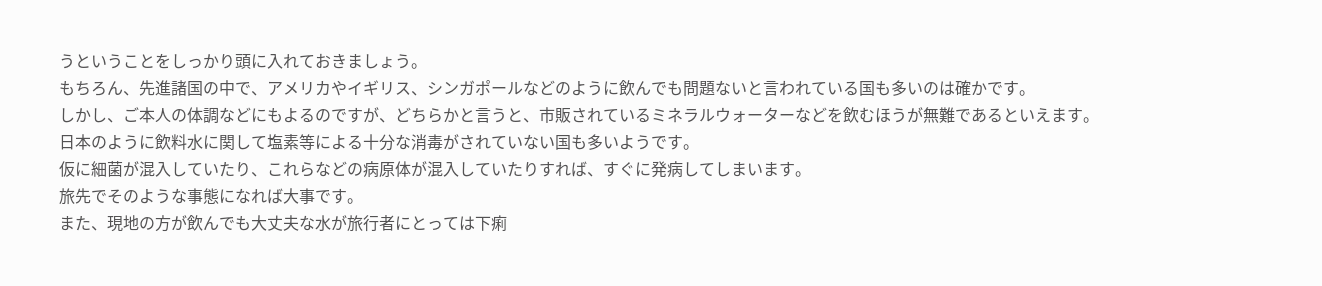うということをしっかり頭に入れておきましょう。
もちろん、先進諸国の中で、アメリカやイギリス、シンガポールなどのように飲んでも問題ないと言われている国も多いのは確かです。
しかし、ご本人の体調などにもよるのですが、どちらかと言うと、市販されているミネラルウォーターなどを飲むほうが無難であるといえます。
日本のように飲料水に関して塩素等による十分な消毒がされていない国も多いようです。
仮に細菌が混入していたり、これらなどの病原体が混入していたりすれば、すぐに発病してしまいます。
旅先でそのような事態になれば大事です。
また、現地の方が飲んでも大丈夫な水が旅行者にとっては下痢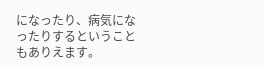になったり、病気になったりするということもありえます。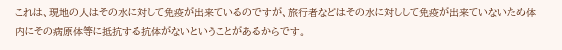これは、現地の人はその水に対して免疫が出来ているのですが、旅行者などはその水に対しして免疫が出来ていないため体内にその病原体等に抵抗する抗体がないということがあるからです。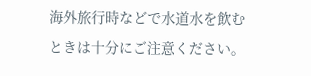海外旅行時などで水道水を飲むときは十分にご注意ください。